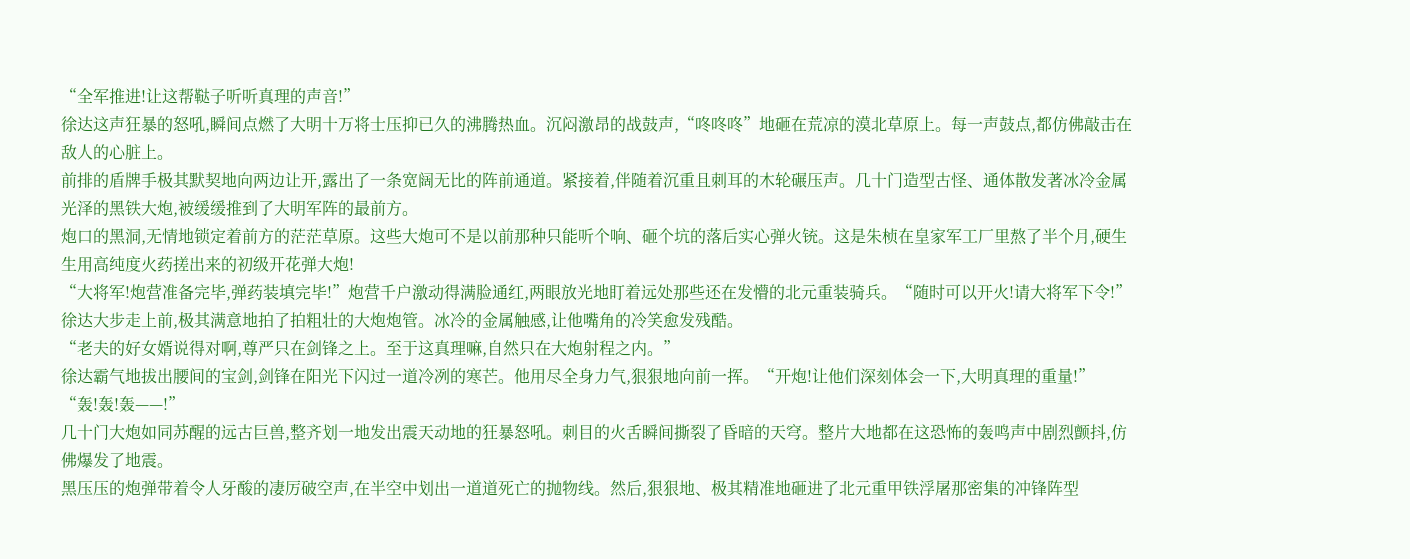“全军推进!让这帮鞑子听听真理的声音!”
徐达这声狂暴的怒吼,瞬间点燃了大明十万将士压抑已久的沸腾热血。沉闷激昂的战鼓声,“咚咚咚”地砸在荒凉的漠北草原上。每一声鼓点,都仿佛敲击在敌人的心脏上。
前排的盾牌手极其默契地向两边让开,露出了一条宽阔无比的阵前通道。紧接着,伴随着沉重且刺耳的木轮碾压声。几十门造型古怪、通体散发著冰冷金属光泽的黑铁大炮,被缓缓推到了大明军阵的最前方。
炮口的黑洞,无情地锁定着前方的茫茫草原。这些大炮可不是以前那种只能听个响、砸个坑的落后实心弹火铳。这是朱桢在皇家军工厂里熬了半个月,硬生生用高纯度火药搓出来的初级开花弹大炮!
“大将军!炮营准备完毕,弹药装填完毕!”炮营千户激动得满脸通红,两眼放光地盯着远处那些还在发懵的北元重装骑兵。“随时可以开火!请大将军下令!”
徐达大步走上前,极其满意地拍了拍粗壮的大炮炮管。冰冷的金属触感,让他嘴角的冷笑愈发残酷。
“老夫的好女婿说得对啊,尊严只在剑锋之上。至于这真理嘛,自然只在大炮射程之内。”
徐达霸气地拔出腰间的宝剑,剑锋在阳光下闪过一道冷冽的寒芒。他用尽全身力气,狠狠地向前一挥。“开炮!让他们深刻体会一下,大明真理的重量!”
“轰!轰!轰——!”
几十门大炮如同苏醒的远古巨兽,整齐划一地发出震天动地的狂暴怒吼。刺目的火舌瞬间撕裂了昏暗的天穹。整片大地都在这恐怖的轰鸣声中剧烈颤抖,仿佛爆发了地震。
黑压压的炮弹带着令人牙酸的凄厉破空声,在半空中划出一道道死亡的抛物线。然后,狠狠地、极其精准地砸进了北元重甲铁浮屠那密集的冲锋阵型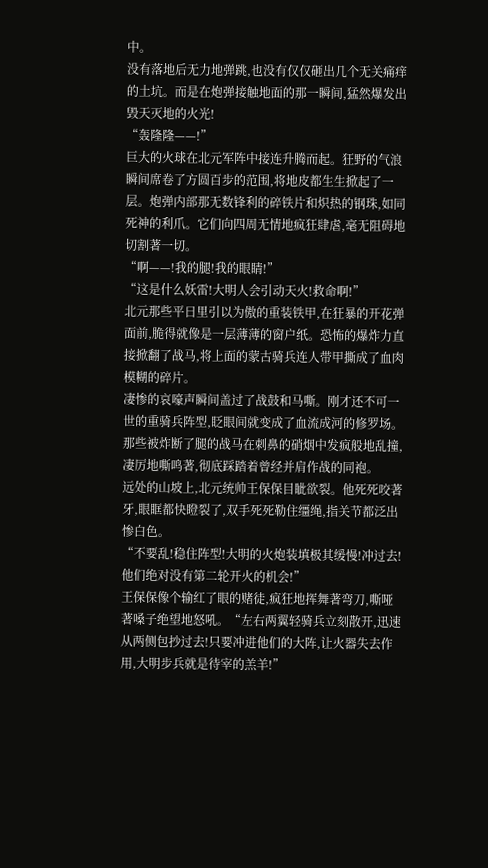中。
没有落地后无力地弹跳,也没有仅仅砸出几个无关痛痒的土坑。而是在炮弹接触地面的那一瞬间,猛然爆发出毁天灭地的火光!
“轰隆隆——!”
巨大的火球在北元军阵中接连升腾而起。狂野的气浪瞬间席卷了方圆百步的范围,将地皮都生生掀起了一层。炮弹内部那无数锋利的碎铁片和炽热的钢珠,如同死神的利爪。它们向四周无情地疯狂肆虐,毫无阻碍地切割著一切。
“啊——!我的腿!我的眼睛!”
“这是什么妖雷!大明人会引动天火!救命啊!”
北元那些平日里引以为傲的重装铁甲,在狂暴的开花弹面前,脆得就像是一层薄薄的窗户纸。恐怖的爆炸力直接掀翻了战马,将上面的蒙古骑兵连人带甲撕成了血肉模糊的碎片。
凄惨的哀嚎声瞬间盖过了战鼓和马嘶。刚才还不可一世的重骑兵阵型,眨眼间就变成了血流成河的修罗场。那些被炸断了腿的战马在刺鼻的硝烟中发疯般地乱撞,凄厉地嘶鸣著,彻底踩踏着曾经并肩作战的同袍。
远处的山坡上,北元统帅王保保目眦欲裂。他死死咬著牙,眼眶都快瞪裂了,双手死死勒住缰绳,指关节都泛出惨白色。
“不要乱!稳住阵型!大明的火炮装填极其缓慢!冲过去!他们绝对没有第二轮开火的机会!”
王保保像个输红了眼的赌徒,疯狂地挥舞著弯刀,嘶哑著嗓子绝望地怒吼。“左右两翼轻骑兵立刻散开,迅速从两侧包抄过去!只要冲进他们的大阵,让火器失去作用,大明步兵就是待宰的羔羊!”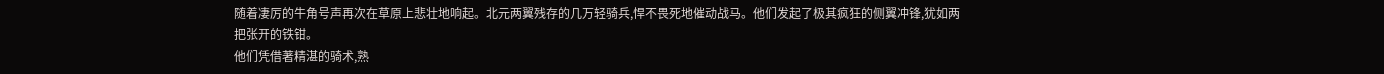随着凄厉的牛角号声再次在草原上悲壮地响起。北元两翼残存的几万轻骑兵,悍不畏死地催动战马。他们发起了极其疯狂的侧翼冲锋,犹如两把张开的铁钳。
他们凭借著精湛的骑术,熟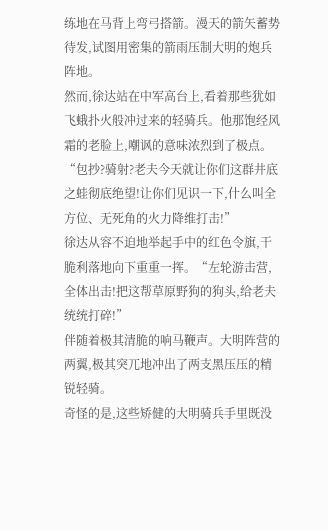练地在马背上弯弓搭箭。漫天的箭矢蓄势待发,试图用密集的箭雨压制大明的炮兵阵地。
然而,徐达站在中军高台上,看着那些犹如飞蛾扑火般冲过来的轻骑兵。他那饱经风霜的老脸上,嘲讽的意味浓烈到了极点。
“包抄?骑射?老夫今天就让你们这群井底之蛙彻底绝望!让你们见识一下,什么叫全方位、无死角的火力降维打击!”
徐达从容不迫地举起手中的红色令旗,干脆利落地向下重重一挥。“左轮游击营,全体出击!把这帮草原野狗的狗头,给老夫统统打碎!”
伴随着极其清脆的响马鞭声。大明阵营的两翼,极其突兀地冲出了两支黑压压的精锐轻骑。
奇怪的是,这些矫健的大明骑兵手里既没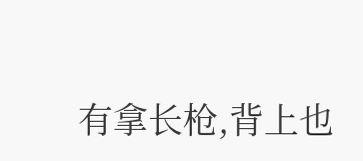有拿长枪,背上也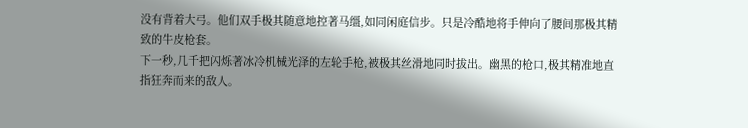没有背着大弓。他们双手极其随意地控著马缰,如同闲庭信步。只是冷酷地将手伸向了腰间那极其精致的牛皮枪套。
下一秒,几千把闪烁著冰冷机械光泽的左轮手枪,被极其丝滑地同时拔出。幽黑的枪口,极其精准地直指狂奔而来的敌人。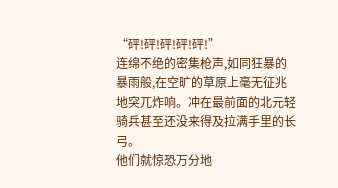“砰!砰!砰!砰!砰!”
连绵不绝的密集枪声,如同狂暴的暴雨般,在空旷的草原上毫无征兆地突兀炸响。冲在最前面的北元轻骑兵甚至还没来得及拉满手里的长弓。
他们就惊恐万分地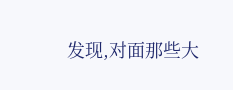发现,对面那些大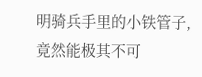明骑兵手里的小铁管子,竟然能极其不可